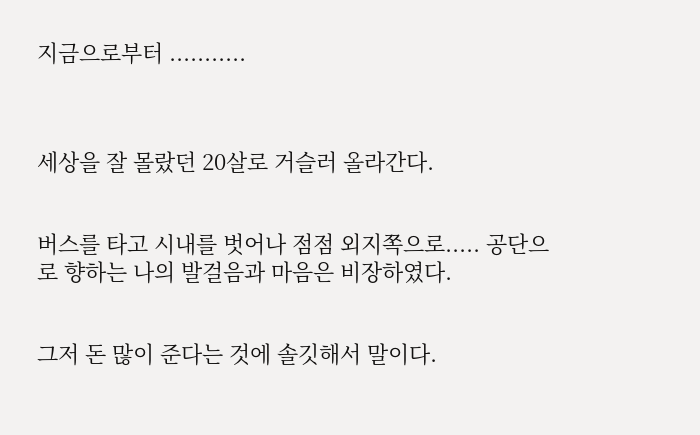지금으로부터 ...........



세상을 잘 몰랐던 20살로 거슬러 올라간다.


버스를 타고 시내를 벗어나 점점 외지쪽으로..... 공단으로 향하는 나의 발걸음과 마음은 비장하였다.


그저 돈 많이 준다는 것에 솔깃해서 말이다.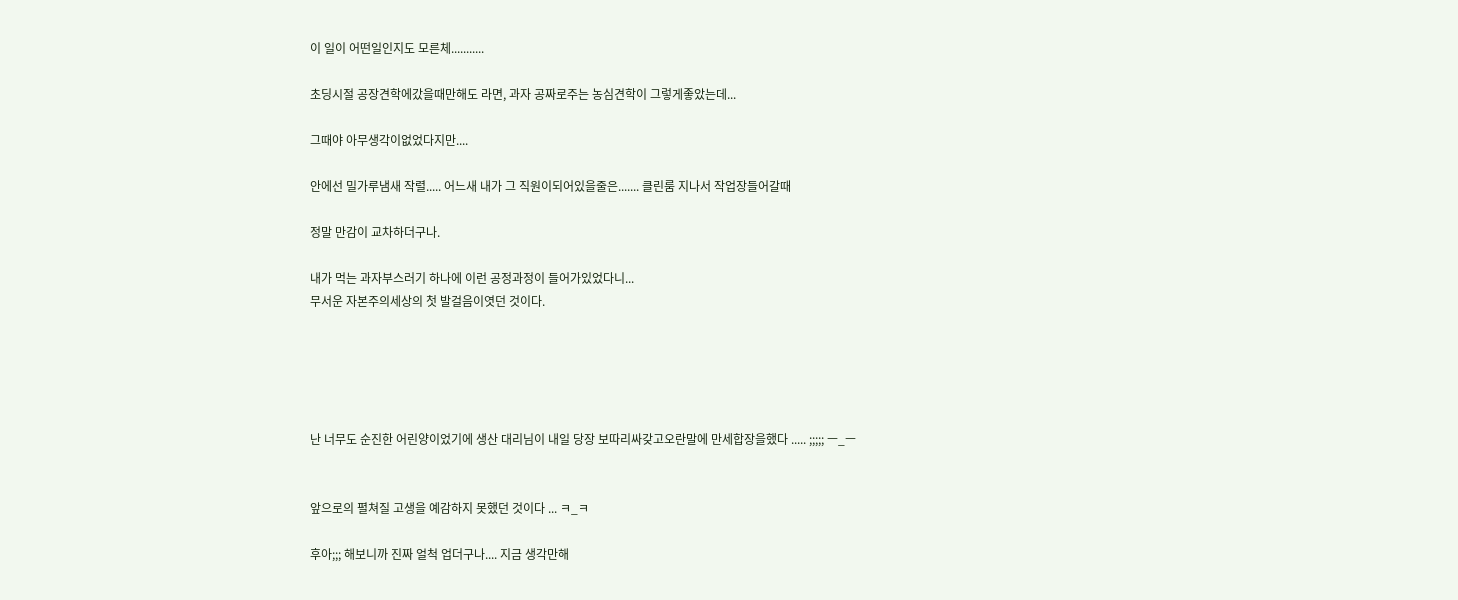이 일이 어떤일인지도 모른체...........

초딩시절 공장견학에갔을때만해도 라면, 과자 공짜로주는 농심견학이 그렇게좋았는데...

그때야 아무생각이없었다지만....

안에선 밀가루냄새 작렬..... 어느새 내가 그 직원이되어있을줄은....... 클린룸 지나서 작업장들어갈때

정말 만감이 교차하더구나.

내가 먹는 과자부스러기 하나에 이런 공정과정이 들어가있었다니...
무서운 자본주의세상의 첫 발걸음이엿던 것이다.





난 너무도 순진한 어린양이었기에 생산 대리님이 내일 당장 보따리싸갖고오란말에 만세합장을했다 ..... ;;;;; ㅡ_ㅡ


앞으로의 펼쳐질 고생을 예감하지 못했던 것이다 ... ㅋ_ㅋ

후아;;; 해보니까 진짜 얼척 업더구나.... 지금 생각만해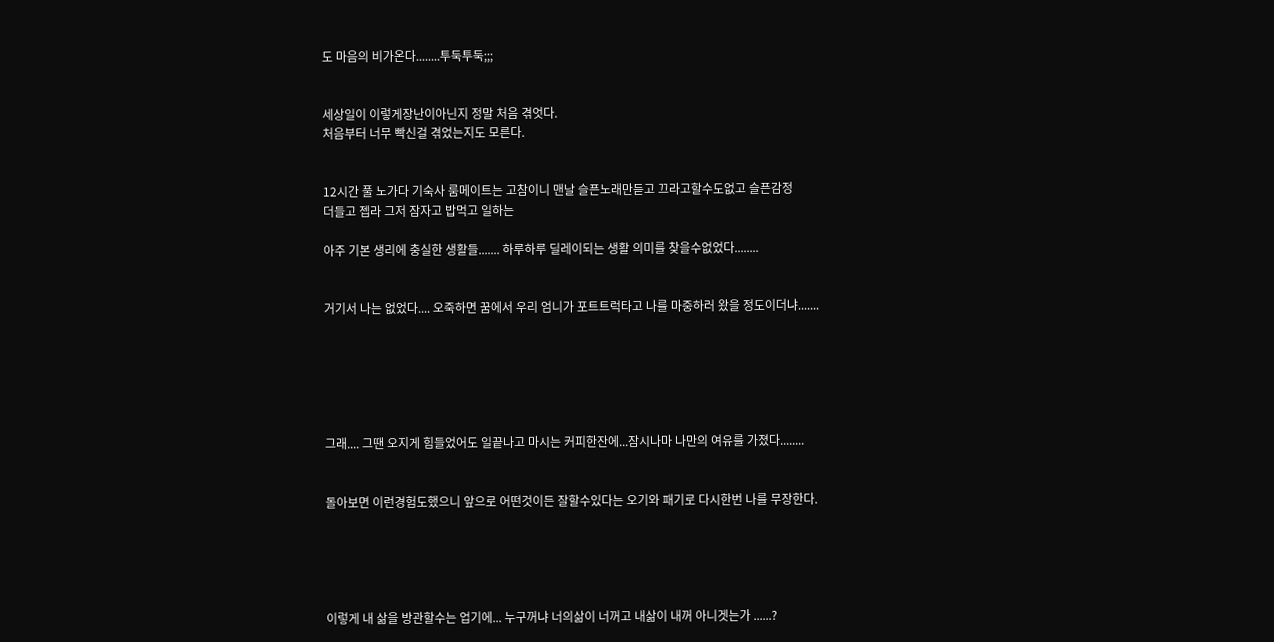도 마음의 비가온다........투둑투둑;;;


세상일이 이렇게장난이아닌지 정말 처음 겪엇다.
처음부터 너무 빡신걸 겪었는지도 모른다.


12시간 풀 노가다 기숙사 룸메이트는 고참이니 맨날 슬픈노래만듣고 끄라고할수도없고 슬픈감정
더들고 젭라 그저 잠자고 밥먹고 일하는

아주 기본 생리에 충실한 생활들....... 하루하루 딜레이되는 생활 의미를 찾을수없었다........


거기서 나는 없었다.... 오죽하면 꿈에서 우리 엄니가 포트트럭타고 나를 마중하러 왔을 정도이더냐.......






그래.... 그땐 오지게 힘들었어도 일끝나고 마시는 커피한잔에...잠시나마 나만의 여유를 가졌다........


돌아보면 이런경험도했으니 앞으로 어떤것이든 잘할수있다는 오기와 패기로 다시한번 나를 무장한다.





이렇게 내 삶을 방관할수는 업기에... 누구꺼냐 너의삶이 너꺼고 내삶이 내꺼 아니겟는가 ......?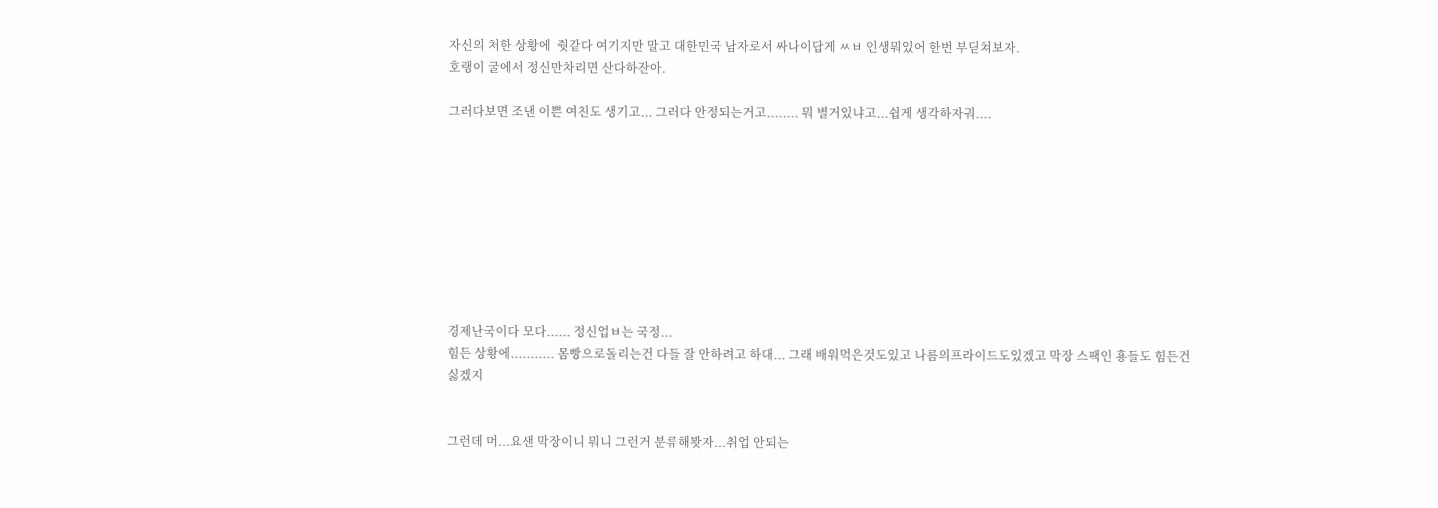자신의 처한 상황에  줫같다 여기지만 말고 대한민국 남자로서 싸나이답게 ㅆㅂ 인생뭐있어 한번 부딛쳐보자.
호랭이 굴에서 정신만차리면 산다하잔아.

그러다보면 조낸 이쁜 여친도 생기고... 그러다 안정되는거고........ 뭐 별거있냐고...쉽게 생각하자궈....









경제난국이다 모다...... 정신업ㅂ는 국정...
힘든 상황에........... 몸빵으로돌리는건 다들 잘 안하려고 하대... 그래 배워먹은것도있고 나름의프라이드도있겠고 막장 스팩인 횽들도 힘든건 싫겠지


그런데 머...요샌 막장이니 뭐니 그런거 분류해봣자...취업 안되는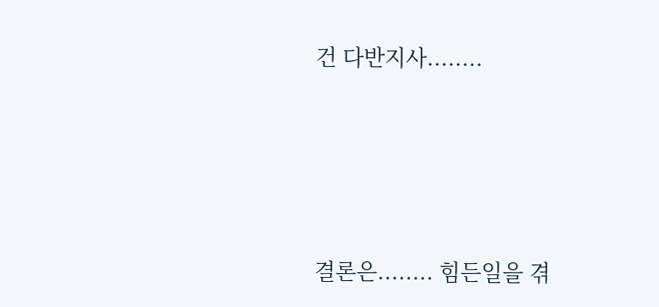건 다반지사........




결론은........ 힘든일을 겪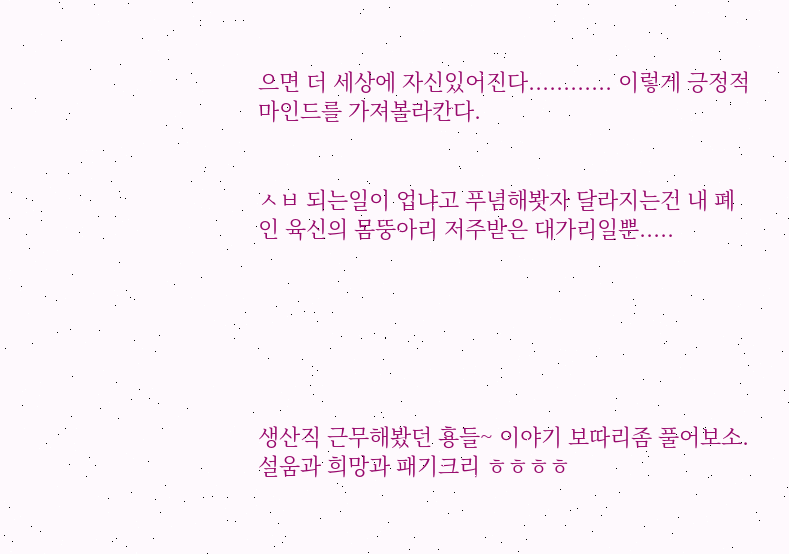으면 더 세상에 자신있어진다............ 이렇게 긍정적 마인드를 가져볼라칸다.


ㅅㅂ 되는일이 업냐고 푸념해봣자 달라지는건 내 폐인 육신의 몸뚱아리 저주받은 대가리일뿐.....






생산직 근무해봤던 횽들~ 이야기 보따리좀 풀어보소. 설움과 희망과 패기크리 ㅎㅎㅎㅎ